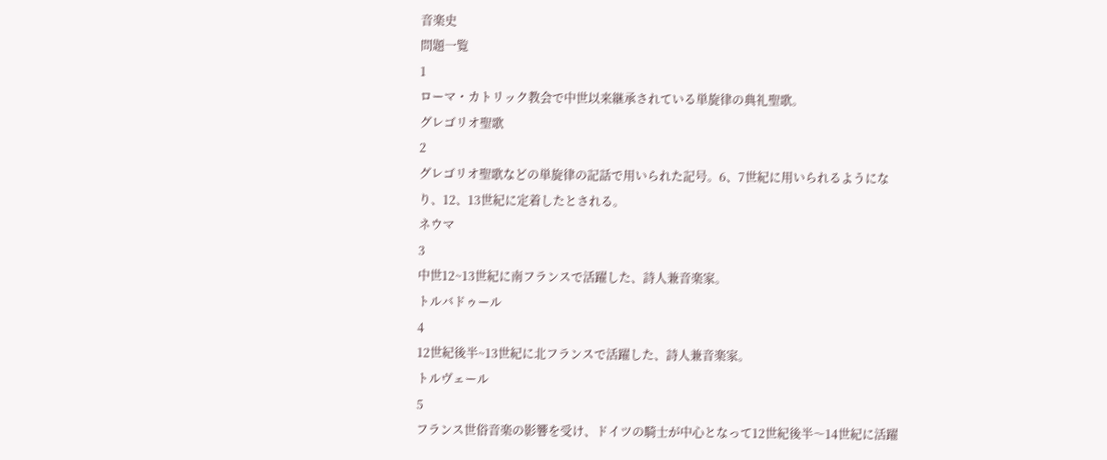音楽史
問題一覧
1
ローマ・カトリック教会で中世以来継承されている単旋律の典礼聖歌。
グレゴリオ聖歌
2
グレゴリオ聖歌などの単旋律の記話で用いられた記号。6、7世紀に用いられるようになり、12、13世紀に定着したとされる。
ネウマ
3
中世12~13世紀に南フランスで活躍した、詩人兼音楽家。
トルバドゥール
4
12世紀後半~13世紀に北フランスで活躍した、詩人兼音楽家。
トルヴェール
5
フランス世俗音楽の影響を受け、ドイツの騎士が中心となって12世紀後半〜14世紀に活躍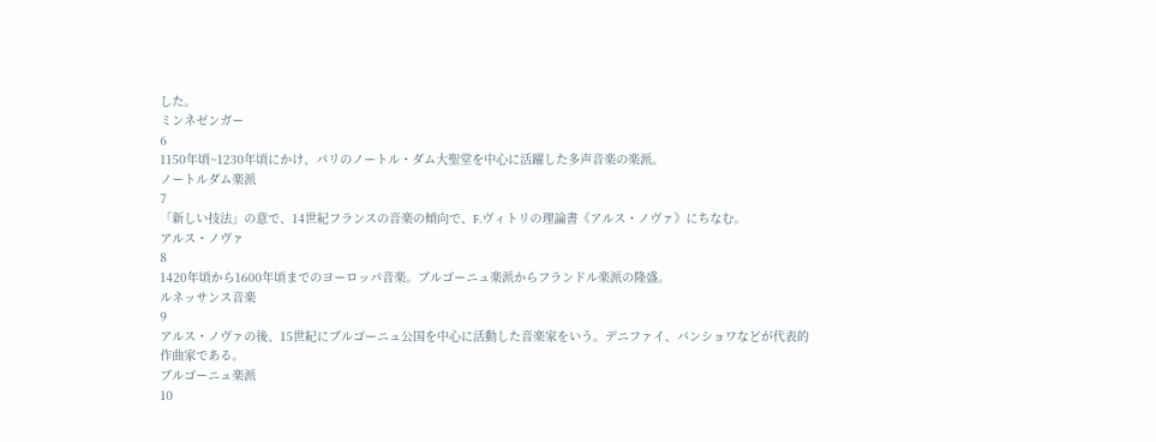した。
ミンネゼンガー
6
1150年頃~1230年頃にかけ、パリのノートル・ダム大聖堂を中心に活躍した多声音楽の楽派。
ノートルダム楽派
7
「新しい技法」の意で、14世紀フランスの音楽の傾向で、F.ヴィトリの理論書《アルス・ノヴァ》にちなむ。
アルス・ノヴァ
8
1420年頃から1600年頃までのヨーロッパ音楽。ブルゴーニュ楽派からフランドル楽派の隆盛。
ルネッサンス音楽
9
アルス・ノヴァの後、15世紀にブルゴーニュ公国を中心に活動した音楽家をいう。デニファイ、バンショワなどが代表的作曲家である。
ブルゴーニュ楽派
10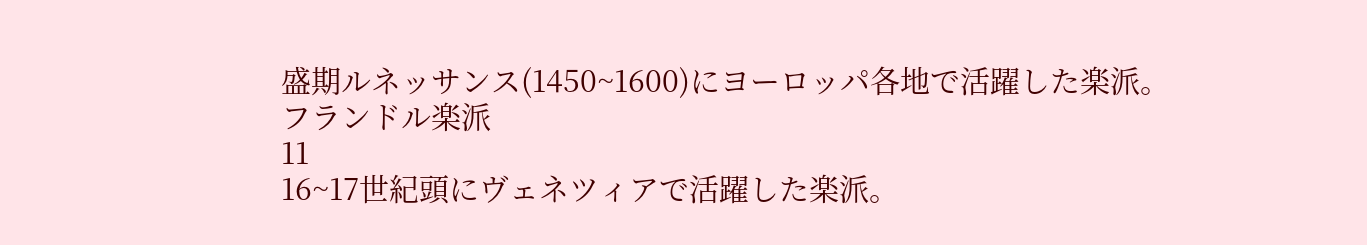盛期ルネッサンス(1450~1600)にヨーロッパ各地で活躍した楽派。
フランドル楽派
11
16~17世紀頭にヴェネツィアで活躍した楽派。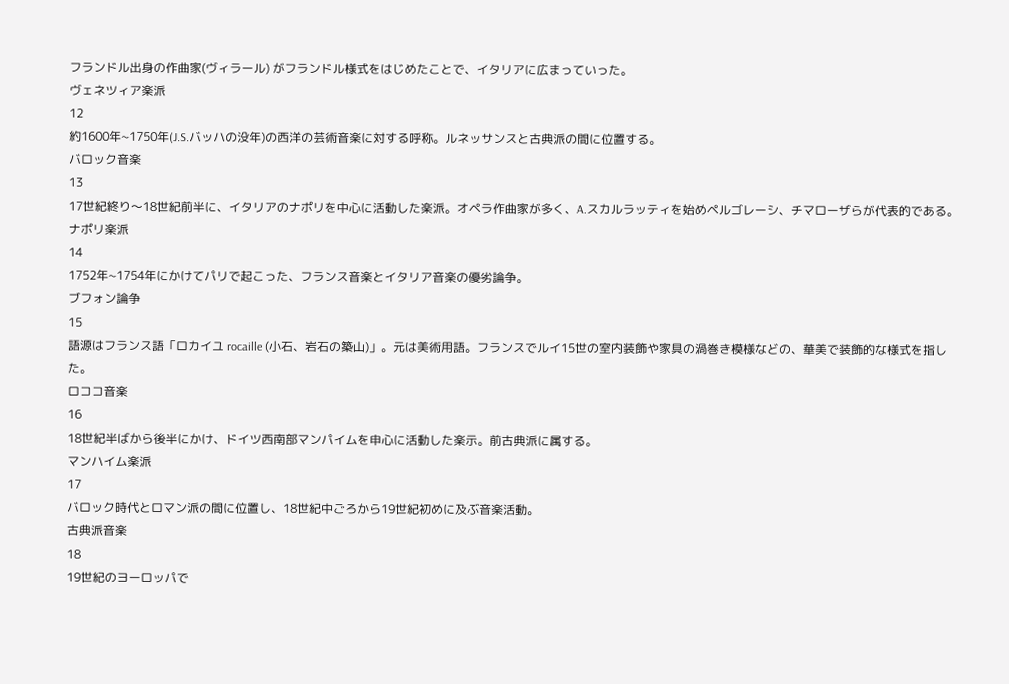フランドル出身の作曲家(ヴィラール) がフランドル様式をはじめたことで、イタリアに広まっていった。
ヴェネツィア楽派
12
約1600年~1750年(J.S.バッハの没年)の西洋の芸術音楽に対する呼称。ルネッサンスと古典派の間に位置する。
バロック音楽
13
17世紀終り〜18世紀前半に、イタリアのナポリを中心に活動した楽派。オペラ作曲家が多く、A.スカルラッティを始めペルゴレーシ、チマローザらが代表的である。
ナポリ楽派
14
1752年~1754年にかけてパリで起こった、フランス音楽とイタリア音楽の優劣論争。
ブフォン論争
15
語源はフランス語「ロカイユ rocaille (小石、岩石の築山)」。元は美術用語。フランスでルイ15世の室内装飾や家具の渦巻き模様などの、華美で装飾的な様式を指した。
ロココ音楽
16
18世紀半ばから後半にかけ、ドイツ西南部マンパイムを申心に活動した楽示。前古典派に属する。
マンハイム楽派
17
バロック時代とロマン派の間に位置し、18世紀中ごろから19世紀初めに及ぶ音楽活動。
古典派音楽
18
19世紀のヨーロッパで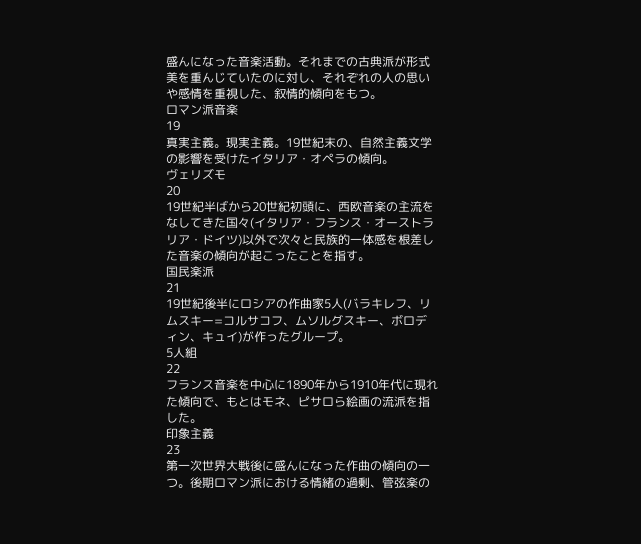盛んになった音楽活動。それまでの古典派が形式美を重んじていたのに対し、それぞれの人の思いや感情を重視した、叙情的傾向をもつ。
ロマン派音楽
19
真実主義。現実主義。19世紀末の、自然主義文学の影響を受けたイタリア・オペラの傾向。
ヴェリズモ
20
19世紀半ばから20世紀初頭に、西欧音楽の主流をなしてきた国々(イタリア・フランス・オーストラリア・ドイツ)以外で次々と民族的一体感を根差した音楽の傾向が起こったことを指す。
国民楽派
21
19世紀後半にロシアの作曲家5人(バラキレフ、リムスキー=コルサコフ、ムソルグスキー、ボロディン、キュイ)が作ったグループ。
5人組
22
フランス音楽を中心に1890年から1910年代に現れた傾向で、もとはモネ、ピサロら絵画の流派を指した。
印象主義
23
第一次世界大戦後に盛んになった作曲の傾向の一つ。後期ロマン派における情緒の過剰、管弦楽の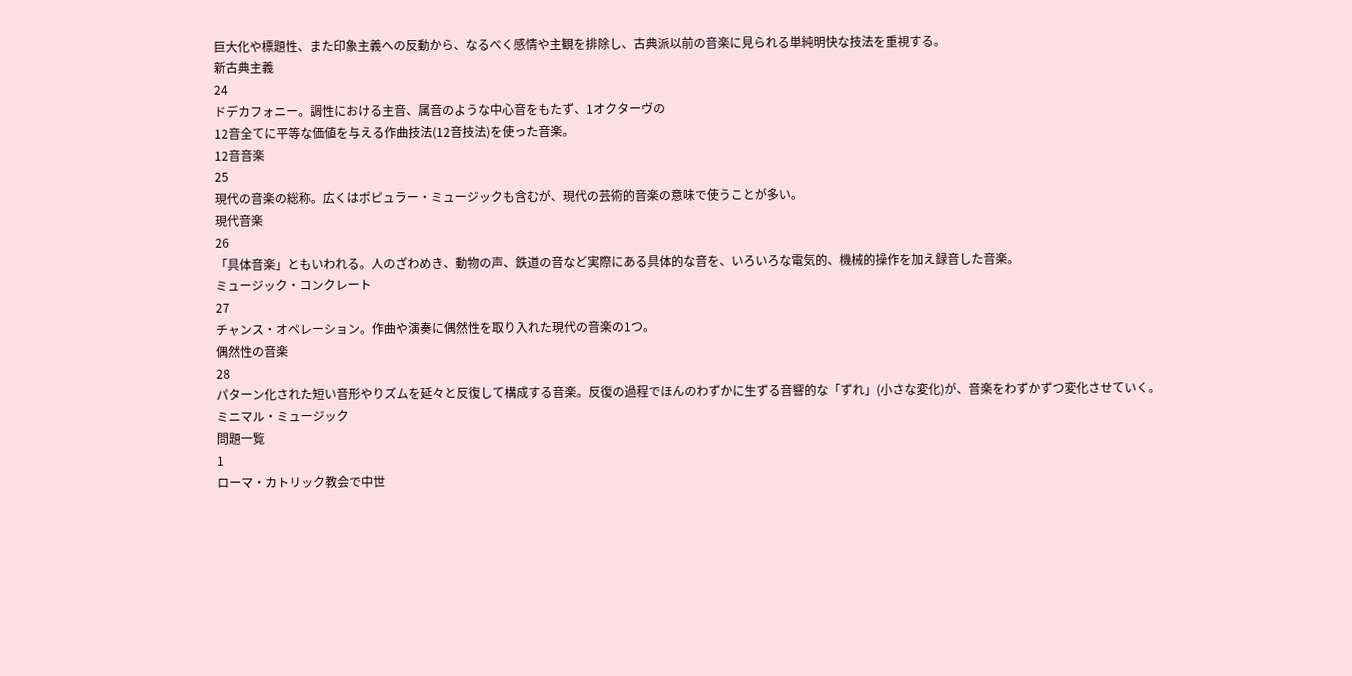巨大化や標題性、また印象主義への反動から、なるべく感情や主観を排除し、古典派以前の音楽に見られる単純明快な技法を重視する。
新古典主義
24
ドデカフォニー。調性における主音、属音のような中心音をもたず、1オクターヴの
12音全てに平等な価値を与える作曲技法(12音技法)を使った音楽。
12音音楽
25
現代の音楽の総称。広くはポピュラー・ミュージックも含むが、現代の芸術的音楽の意味で使うことが多い。
現代音楽
26
「具体音楽」ともいわれる。人のざわめき、動物の声、鉄道の音など実際にある具体的な音を、いろいろな電気的、機械的操作を加え録音した音楽。
ミュージック・コンクレート
27
チャンス・オペレーション。作曲や演奏に偶然性を取り入れた現代の音楽の1つ。
偶然性の音楽
28
パターン化された短い音形やりズムを延々と反復して構成する音楽。反復の過程でほんのわずかに生ずる音響的な「ずれ」(小さな変化)が、音楽をわずかずつ変化させていく。
ミニマル・ミュージック
問題一覧
1
ローマ・カトリック教会で中世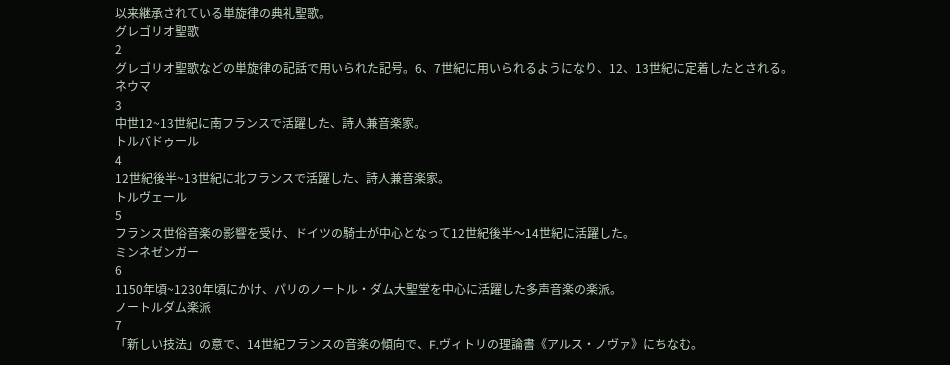以来継承されている単旋律の典礼聖歌。
グレゴリオ聖歌
2
グレゴリオ聖歌などの単旋律の記話で用いられた記号。6、7世紀に用いられるようになり、12、13世紀に定着したとされる。
ネウマ
3
中世12~13世紀に南フランスで活躍した、詩人兼音楽家。
トルバドゥール
4
12世紀後半~13世紀に北フランスで活躍した、詩人兼音楽家。
トルヴェール
5
フランス世俗音楽の影響を受け、ドイツの騎士が中心となって12世紀後半〜14世紀に活躍した。
ミンネゼンガー
6
1150年頃~1230年頃にかけ、パリのノートル・ダム大聖堂を中心に活躍した多声音楽の楽派。
ノートルダム楽派
7
「新しい技法」の意で、14世紀フランスの音楽の傾向で、F.ヴィトリの理論書《アルス・ノヴァ》にちなむ。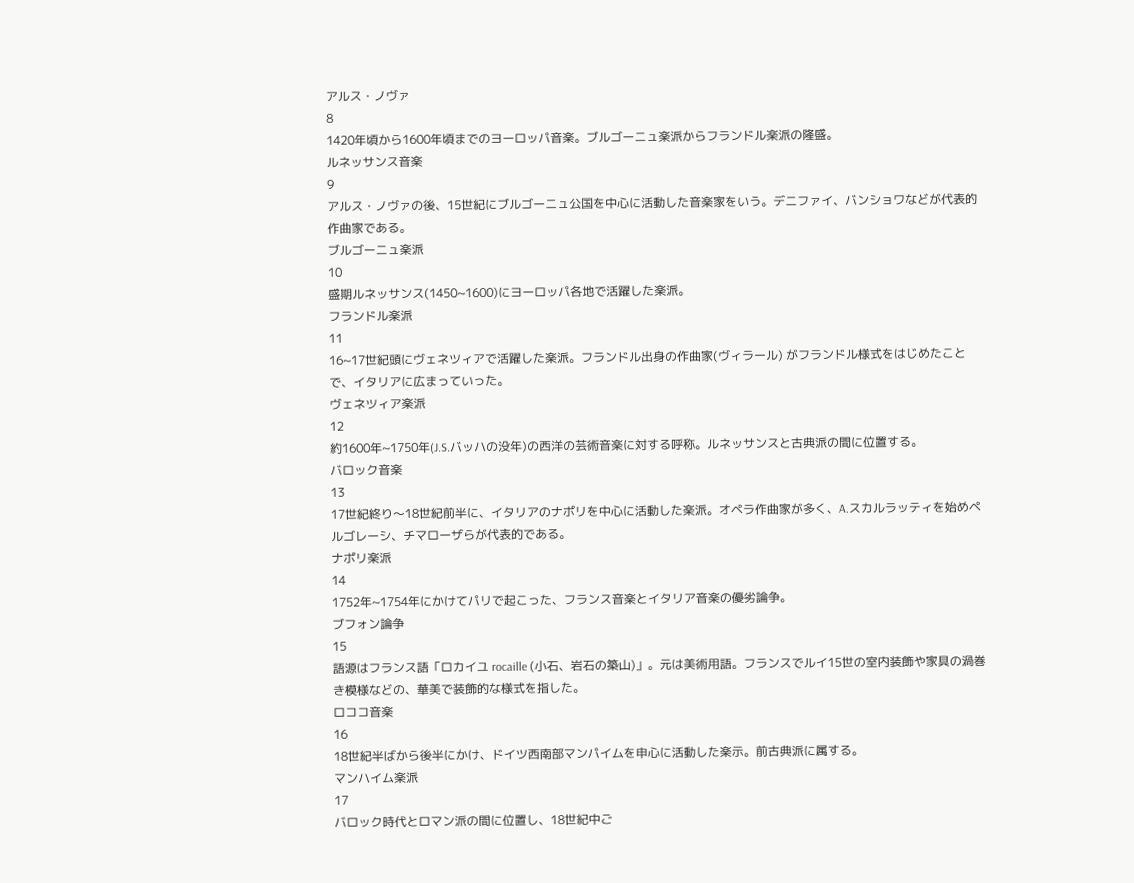アルス・ノヴァ
8
1420年頃から1600年頃までのヨーロッパ音楽。ブルゴーニュ楽派からフランドル楽派の隆盛。
ルネッサンス音楽
9
アルス・ノヴァの後、15世紀にブルゴーニュ公国を中心に活動した音楽家をいう。デニファイ、バンショワなどが代表的作曲家である。
ブルゴーニュ楽派
10
盛期ルネッサンス(1450~1600)にヨーロッパ各地で活躍した楽派。
フランドル楽派
11
16~17世紀頭にヴェネツィアで活躍した楽派。フランドル出身の作曲家(ヴィラール) がフランドル様式をはじめたことで、イタリアに広まっていった。
ヴェネツィア楽派
12
約1600年~1750年(J.S.バッハの没年)の西洋の芸術音楽に対する呼称。ルネッサンスと古典派の間に位置する。
バロック音楽
13
17世紀終り〜18世紀前半に、イタリアのナポリを中心に活動した楽派。オペラ作曲家が多く、A.スカルラッティを始めペルゴレーシ、チマローザらが代表的である。
ナポリ楽派
14
1752年~1754年にかけてパリで起こった、フランス音楽とイタリア音楽の優劣論争。
ブフォン論争
15
語源はフランス語「ロカイユ rocaille (小石、岩石の築山)」。元は美術用語。フランスでルイ15世の室内装飾や家具の渦巻き模様などの、華美で装飾的な様式を指した。
ロココ音楽
16
18世紀半ばから後半にかけ、ドイツ西南部マンパイムを申心に活動した楽示。前古典派に属する。
マンハイム楽派
17
バロック時代とロマン派の間に位置し、18世紀中ご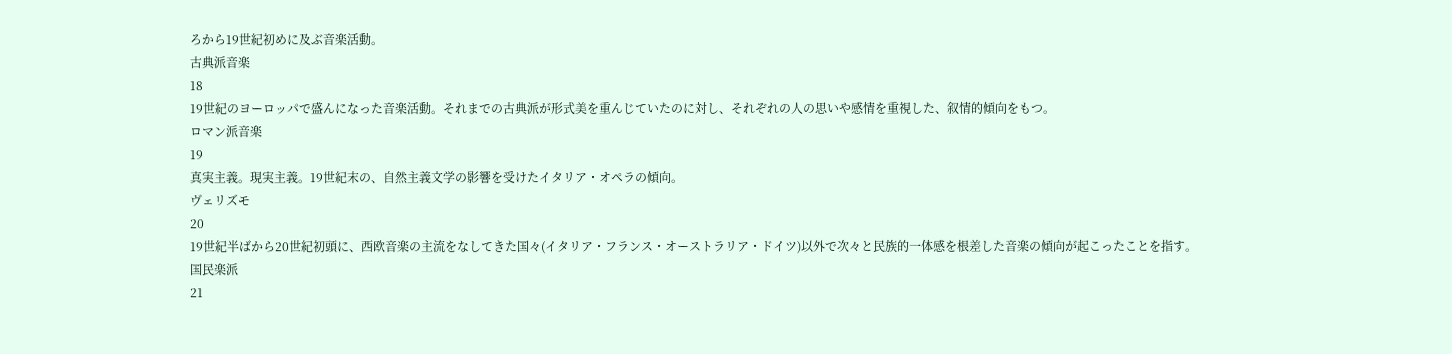ろから19世紀初めに及ぶ音楽活動。
古典派音楽
18
19世紀のヨーロッパで盛んになった音楽活動。それまでの古典派が形式美を重んじていたのに対し、それぞれの人の思いや感情を重視した、叙情的傾向をもつ。
ロマン派音楽
19
真実主義。現実主義。19世紀末の、自然主義文学の影響を受けたイタリア・オペラの傾向。
ヴェリズモ
20
19世紀半ばから20世紀初頭に、西欧音楽の主流をなしてきた国々(イタリア・フランス・オーストラリア・ドイツ)以外で次々と民族的一体感を根差した音楽の傾向が起こったことを指す。
国民楽派
21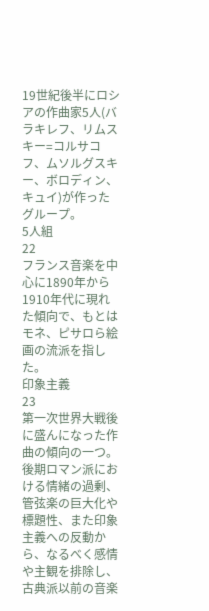19世紀後半にロシアの作曲家5人(バラキレフ、リムスキー=コルサコフ、ムソルグスキー、ボロディン、キュイ)が作ったグループ。
5人組
22
フランス音楽を中心に1890年から1910年代に現れた傾向で、もとはモネ、ピサロら絵画の流派を指した。
印象主義
23
第一次世界大戦後に盛んになった作曲の傾向の一つ。後期ロマン派における情緒の過剰、管弦楽の巨大化や標題性、また印象主義への反動から、なるべく感情や主観を排除し、古典派以前の音楽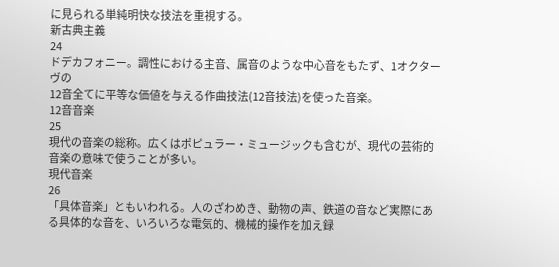に見られる単純明快な技法を重視する。
新古典主義
24
ドデカフォニー。調性における主音、属音のような中心音をもたず、1オクターヴの
12音全てに平等な価値を与える作曲技法(12音技法)を使った音楽。
12音音楽
25
現代の音楽の総称。広くはポピュラー・ミュージックも含むが、現代の芸術的音楽の意味で使うことが多い。
現代音楽
26
「具体音楽」ともいわれる。人のざわめき、動物の声、鉄道の音など実際にある具体的な音を、いろいろな電気的、機械的操作を加え録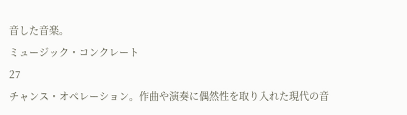音した音楽。
ミュージック・コンクレート
27
チャンス・オペレーション。作曲や演奏に偶然性を取り入れた現代の音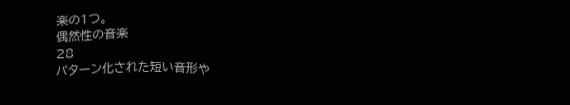楽の1つ。
偶然性の音楽
28
パターン化された短い音形や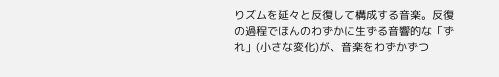りズムを延々と反復して構成する音楽。反復の過程でほんのわずかに生ずる音響的な「ずれ」(小さな変化)が、音楽をわずかずつ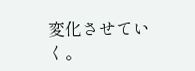変化させていく。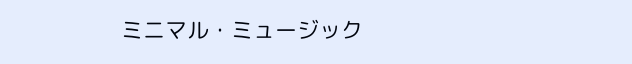ミニマル・ミュージック